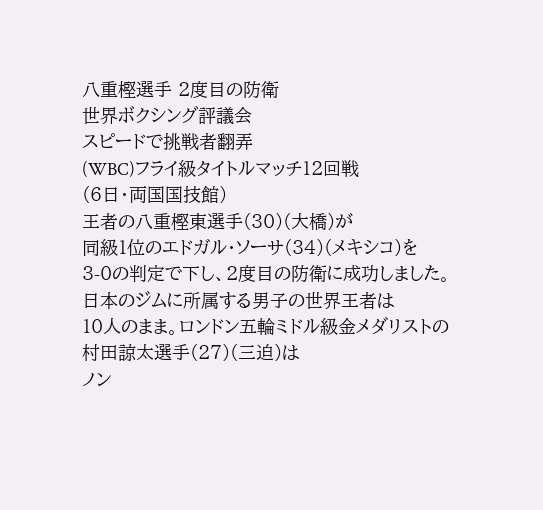八重樫選手 2度目の防衛
世界ボクシング評議会
スピードで挑戦者翻弄
(WBC)フライ級タイトルマッチ12回戦
(6日・両国国技館)
王者の八重樫東選手(30)(大橋)が
同級1位のエドガル・ソーサ(34)(メキシコ)を
3-0の判定で下し、2度目の防衛に成功しました。
日本のジムに所属する男子の世界王者は
10人のまま。ロンドン五輪ミドル級金メダリストの
村田諒太選手(27)(三迫)は
ノン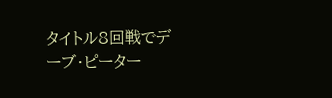タイトル8回戦でデーブ・ピーター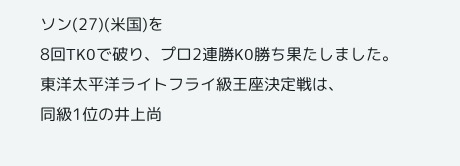ソン(27)(米国)を
8回TKOで破り、プロ2連勝KO勝ち果たしました。
東洋太平洋ライトフライ級王座決定戦は、
同級1位の井上尚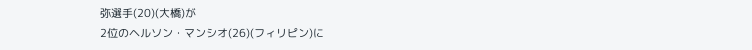弥選手(20)(大橋)が
2位のヘルソン・マンシオ(26)(フィリピン)に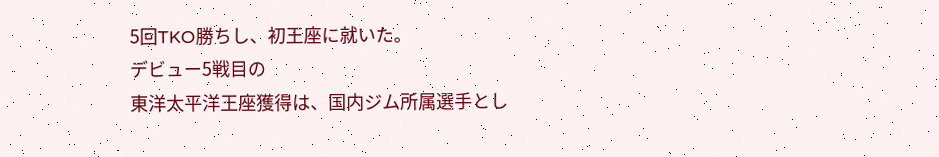5回TKO勝ちし、初王座に就いた。
デビュー5戦目の
東洋太平洋王座獲得は、国内ジム所属選手とし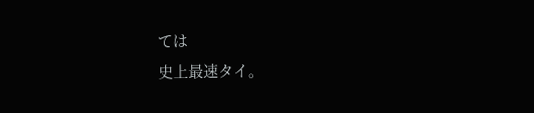ては
史上最速タイ。